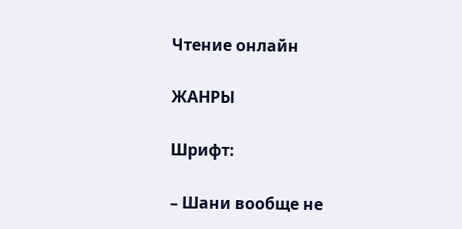Чтение онлайн

ЖАНРЫ

Шрифт:

– Шани вообще не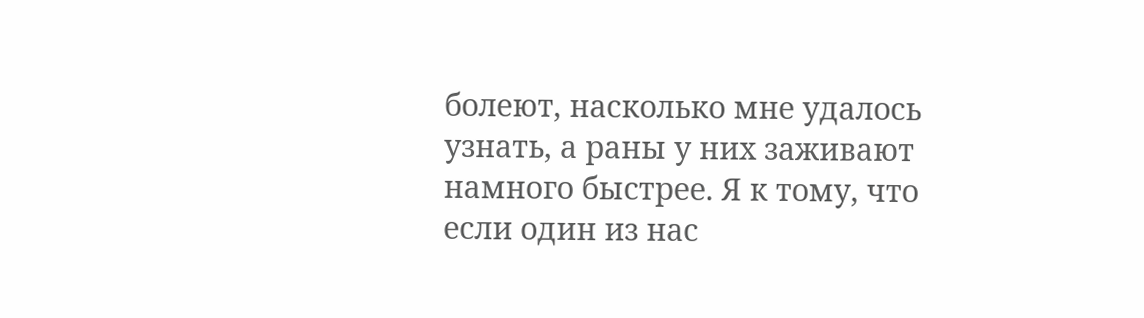болеют, насколько мне удалось узнать, а раны у них заживают намного быстрее. Я к тому, что если один из нас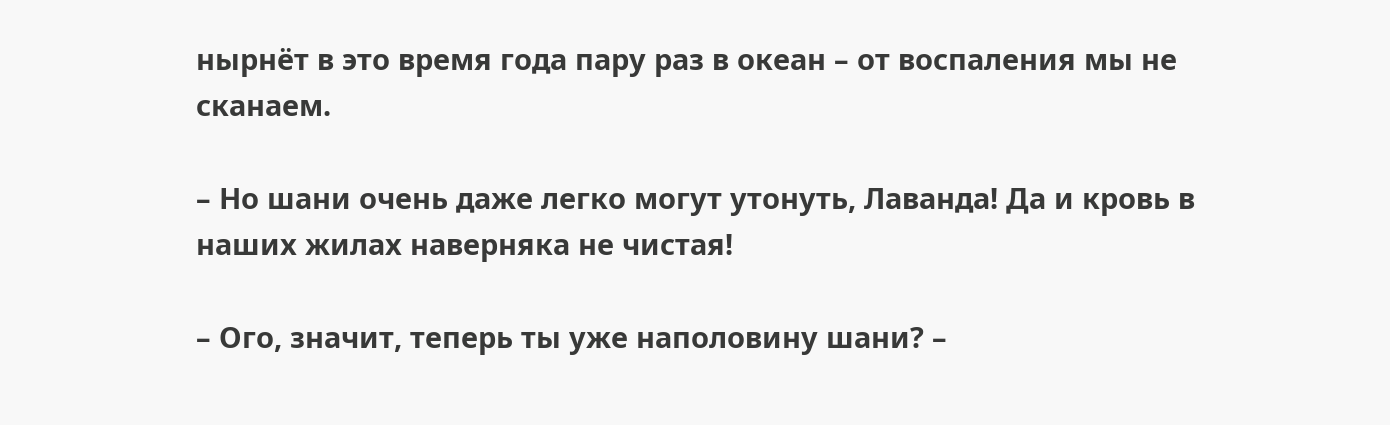нырнёт в это время года пару раз в океан – от воспаления мы не сканаем.

– Но шани очень даже легко могут утонуть, Лаванда! Да и кровь в наших жилах наверняка не чистая!

– Ого, значит, теперь ты уже наполовину шани? –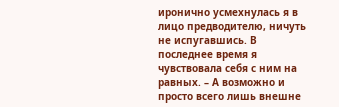иронично усмехнулась я в лицо предводителю, ничуть не испугавшись. В последнее время я чувствовала себя с ним на равных. – А возможно и просто всего лишь внешне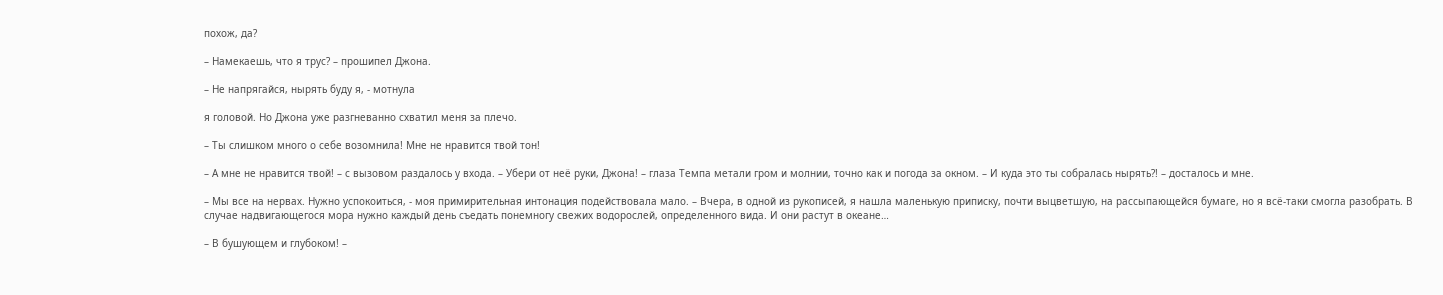похож, да?

– Намекаешь, что я трус? – прошипел Джона.

– Не напрягайся, нырять буду я, - мотнула

я головой. Но Джона уже разгневанно схватил меня за плечо.

– Ты слишком много о себе возомнила! Мне не нравится твой тон!

– А мне не нравится твой! – с вызовом раздалось у входа. – Убери от неё руки, Джона! – глаза Темпа метали гром и молнии, точно как и погода за окном. – И куда это ты собралась нырять?! – досталось и мне.

– Мы все на нервах. Нужно успокоиться, - моя примирительная интонация подействовала мало. – Вчера, в одной из рукописей, я нашла маленькую приписку, почти выцветшую, на рассыпающейся бумаге, но я всё-таки смогла разобрать. В случае надвигающегося мора нужно каждый день съедать понемногу свежих водорослей, определенного вида. И они растут в океане…

– В бушующем и глубоком! –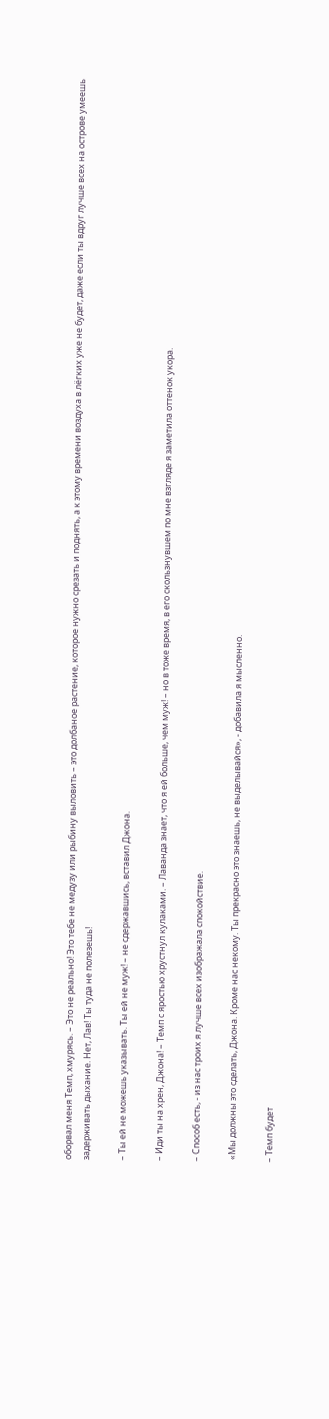оборвал меня Темп, хмурясь. – Это не реально! Это тебе не медузу или рыбину выловить – это долбаное растение, которое нужно срезать и поднять, а к этому времени воздуха в лёгких уже не будет, даже если ты вдруг лучше всех на острове умеешь задерживать дыхание. Нет, Лав! Ты туда не полезешь!

– Ты ей не можешь указывать. Ты ей не муж! – не сдержавшись, вставил Джона.

– Иди ты на хрен, Джона! – Темп с яростью хрустнул кулаками. – Лаванда знает, что я ей больше, чем муж! – но в тоже время, в его скользнувшем по мне взгляде я заметила оттенок укора.

– Способ есть, - из нас троих я лучше всех изображала спокойствие.

 «Мы должны это сделать, Джона. Кроме нас некому. Ты прекрасно это знаешь, не выделывайся», - добавила я мысленно.

– Темп будет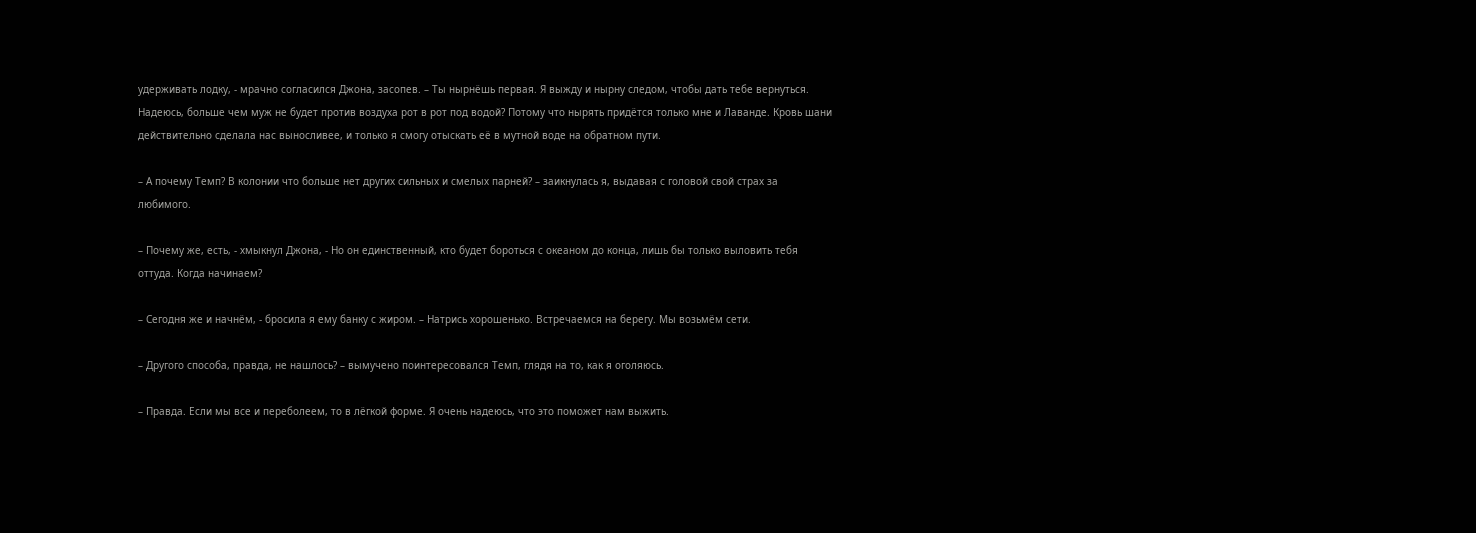удерживать лодку, - мрачно согласился Джона, засопев. – Ты нырнёшь первая. Я выжду и нырну следом, чтобы дать тебе вернуться. Надеюсь, больше чем муж не будет против воздуха рот в рот под водой? Потому что нырять придётся только мне и Лаванде. Кровь шани действительно сделала нас выносливее, и только я смогу отыскать её в мутной воде на обратном пути.

– А почему Темп? В колонии что больше нет других сильных и смелых парней? – заикнулась я, выдавая с головой свой страх за любимого.

– Почему же, есть, - хмыкнул Джона, - Но он единственный, кто будет бороться с океаном до конца, лишь бы только выловить тебя оттуда. Когда начинаем?

– Сегодня же и начнём, - бросила я ему банку с жиром. – Натрись хорошенько. Встречаемся на берегу. Мы возьмём сети.

– Другого способа, правда, не нашлось? – вымучено поинтересовался Темп, глядя на то, как я оголяюсь.

– Правда. Если мы все и переболеем, то в лёгкой форме. Я очень надеюсь, что это поможет нам выжить.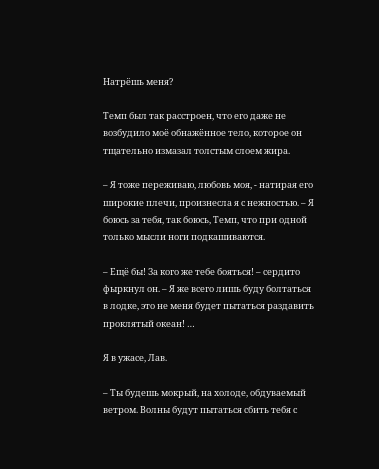Натрёшь меня?

Темп был так расстроен, что его даже не возбудило моё обнажённое тело, которое он тщательно измазал толстым слоем жира.

– Я тоже переживаю, любовь моя, - натирая его широкие плечи, произнесла я с нежностью. – Я боюсь за тебя, так боюсь, Темп, что при одной только мысли ноги подкашиваются.

– Ещё бы! За кого же тебе бояться! – сердито фыркнул он. – Я же всего лишь буду болтаться в лодке, это не меня будет пытаться раздавить проклятый океан! …

Я в ужасе, Лав.

– Ты будешь мокрый, на холоде, обдуваемый ветром. Волны будут пытаться сбить тебя с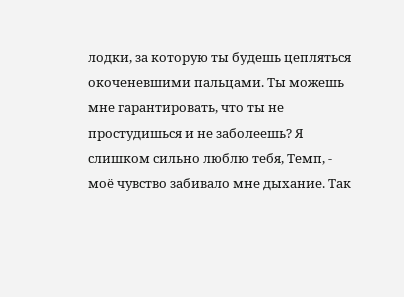лодки, за которую ты будешь цепляться окоченевшими пальцами. Ты можешь мне гарантировать, что ты не простудишься и не заболеешь? Я слишком сильно люблю тебя, Темп, - моё чувство забивало мне дыхание. Так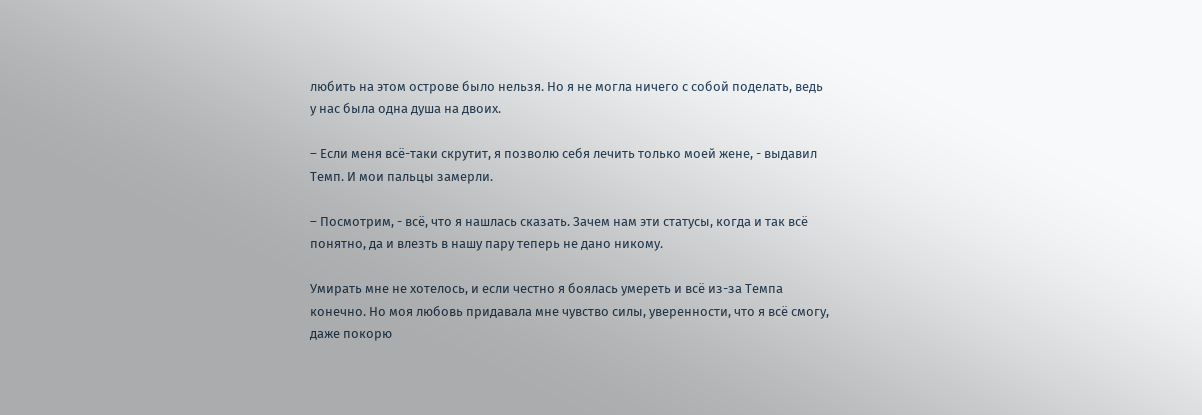любить на этом острове было нельзя. Но я не могла ничего с собой поделать, ведь у нас была одна душа на двоих.

– Если меня всё-таки скрутит, я позволю себя лечить только моей жене, - выдавил Темп. И мои пальцы замерли.

– Посмотрим, - всё, что я нашлась сказать. Зачем нам эти статусы, когда и так всё понятно, да и влезть в нашу пару теперь не дано никому.

Умирать мне не хотелось, и если честно я боялась умереть и всё из-за Темпа конечно. Но моя любовь придавала мне чувство силы, уверенности, что я всё смогу, даже покорю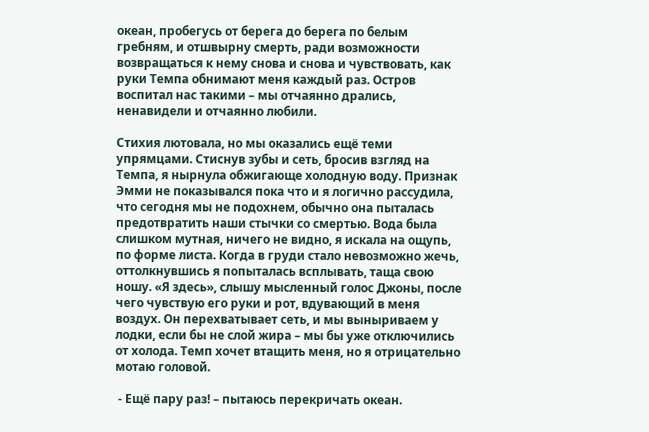океан, пробегусь от берега до берега по белым гребням, и отшвырну смерть, ради возможности возвращаться к нему снова и снова и чувствовать, как руки Темпа обнимают меня каждый раз. Остров воспитал нас такими – мы отчаянно дрались, ненавидели и отчаянно любили.

Стихия лютовала, но мы оказались ещё теми упрямцами. Стиснув зубы и сеть, бросив взгляд на Темпа, я нырнула обжигающе холодную воду. Признак Эмми не показывался пока что и я логично рассудила, что сегодня мы не подохнем, обычно она пыталась предотвратить наши стычки со смертью. Вода была слишком мутная, ничего не видно, я искала на ощупь, по форме листа. Когда в груди стало невозможно жечь, оттолкнувшись я попыталась всплывать, таща свою ношу. «Я здесь», слышу мысленный голос Джоны, после чего чувствую его руки и рот, вдувающий в меня воздух. Он перехватывает сеть, и мы выныриваем у лодки, если бы не слой жира – мы бы уже отключились от холода. Темп хочет втащить меня, но я отрицательно мотаю головой.

 - Ещё пару раз! – пытаюсь перекричать океан.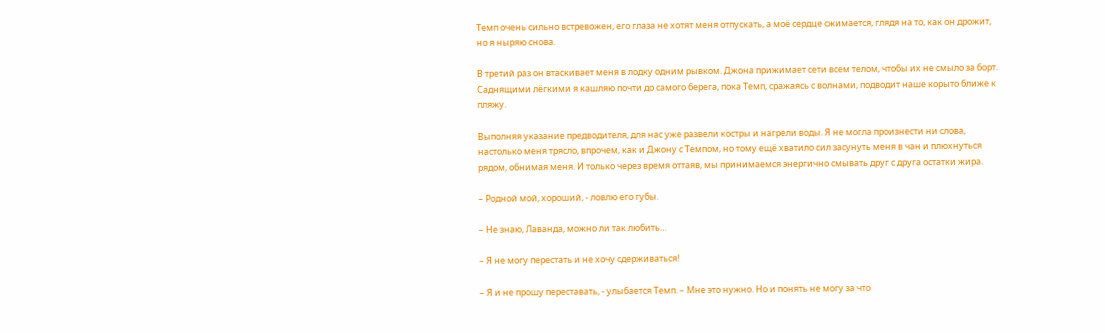Темп очень сильно встревожен, его глаза не хотят меня отпускать, а моё сердце сжимается, глядя на то, как он дрожит, но я ныряю снова.

В третий раз он втаскивает меня в лодку одним рывком. Джона прижимает сети всем телом, чтобы их не смыло за борт. Саднящими лёгкими я кашляю почти до самого берега, пока Темп, сражаясь с волнами, подводит наше корыто ближе к пляжу.

Выполняя указание предводителя, для нас уже развели костры и нагрели воды. Я не могла произнести ни слова, настолько меня трясло, впрочем, как и Джону с Темпом, но тому ещё хватило сил засунуть меня в чан и плюхнуться рядом, обнимая меня. И только через время оттаяв, мы принимаемся энергично смывать друг с друга остатки жира.

– Родной мой, хороший, - ловлю его губы.

– Не знаю, Лаванда, можно ли так любить…

– Я не могу перестать и не хочу сдерживаться!

– Я и не прошу переставать, - улыбается Темп. – Мне это нужно. Но и понять не могу за что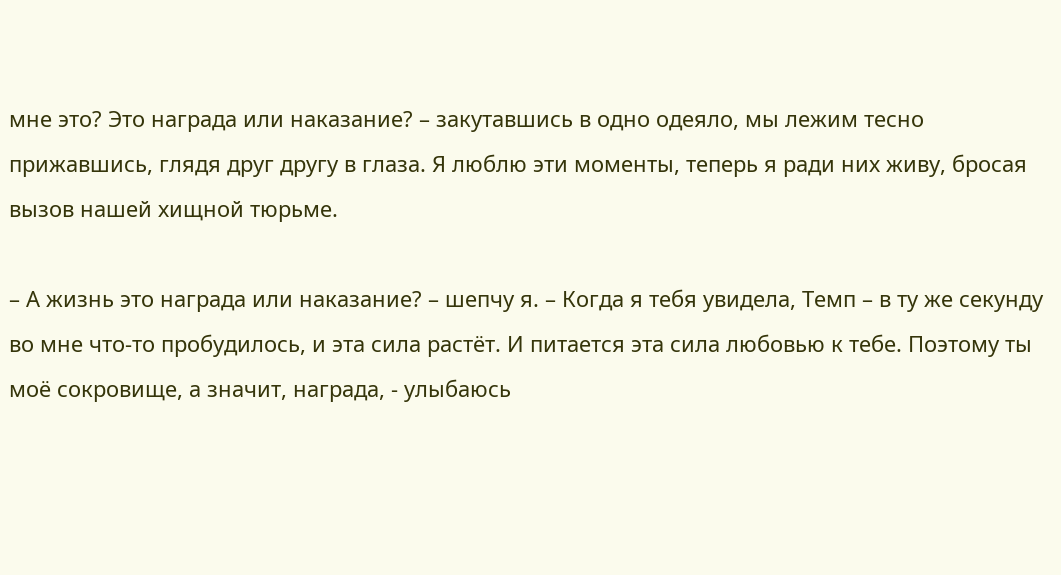мне это? Это награда или наказание? – закутавшись в одно одеяло, мы лежим тесно прижавшись, глядя друг другу в глаза. Я люблю эти моменты, теперь я ради них живу, бросая вызов нашей хищной тюрьме.

– А жизнь это награда или наказание? – шепчу я. – Когда я тебя увидела, Темп – в ту же секунду во мне что-то пробудилось, и эта сила растёт. И питается эта сила любовью к тебе. Поэтому ты моё сокровище, а значит, награда, - улыбаюсь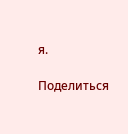я.

Поделиться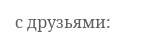с друзьями: